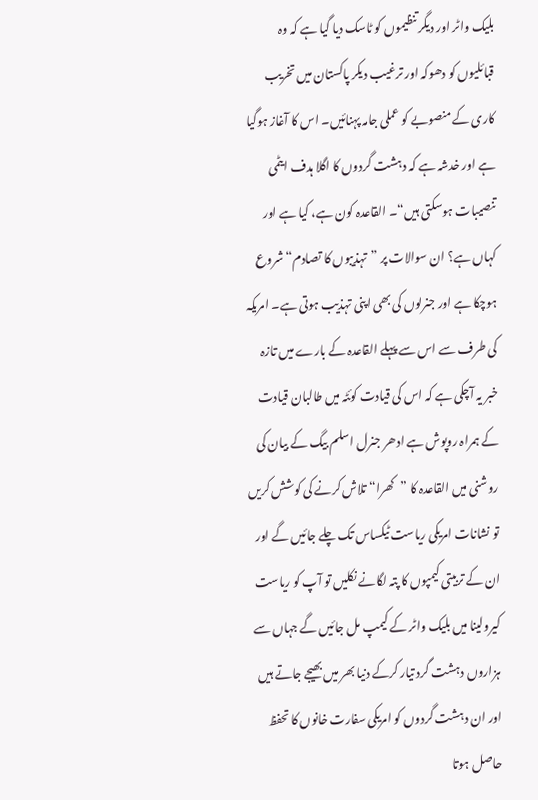بلیک واٹر اور دیگر تنظیموں کو ٹاسک دیا گیا ہے کہ وہ قبائلیوں کو دھوکہ اور ترغیب دیکر پاکستان میں تخریب کاری کے منصوبے کو عملی جامہ پہنائیں۔ اس کا آغاز ہوگیا ہے اور خدشہ ہے کہ دہشت گردوں کا اگلا ہدف ایٹمی تنصیبات ہوسکتی ہیں“۔ القاعدہ کون ہے، کیا ہے اور کہاں ہے؟ ان سوالات پر ”تہذیبوں کا تصادم“ شروع ہوچکا ہے اور جنرلوں کی بھی اپنی تہذیب ہوتی ہے۔ امریکہ کی طرف سے اس سے پہلے القاعدہ کے بارے میں تازہ خبر یہ آچکی ہے کہ اس کی قیادت کوئٹہ میں طالبان قیادت کے ہمراہ روپوش ہے ادھر جنرل اسلم بیگ کے بیان کی روشنی میں القاعدہ کا ”کھرا“ تلاش کرنے کی کوشش کریں تو نشانات امریکی ریاست ٹیکساس تک چلے جائیں گے اور ان کے تربیتی کیمپوں کا پتہ لگانے نکلیں تو آپ کو ریاست کیرولینا میں بلیک واٹر کے کیمپ مل جائیں گے جہاں سے ہزاروں دہشت گرد تیار کرکے دنیا بھر میں بھیجے جاتے ہیں اور ان دہشت گردوں کو امریکی سفارت خانوں کا تحفظ حاصل ہوتا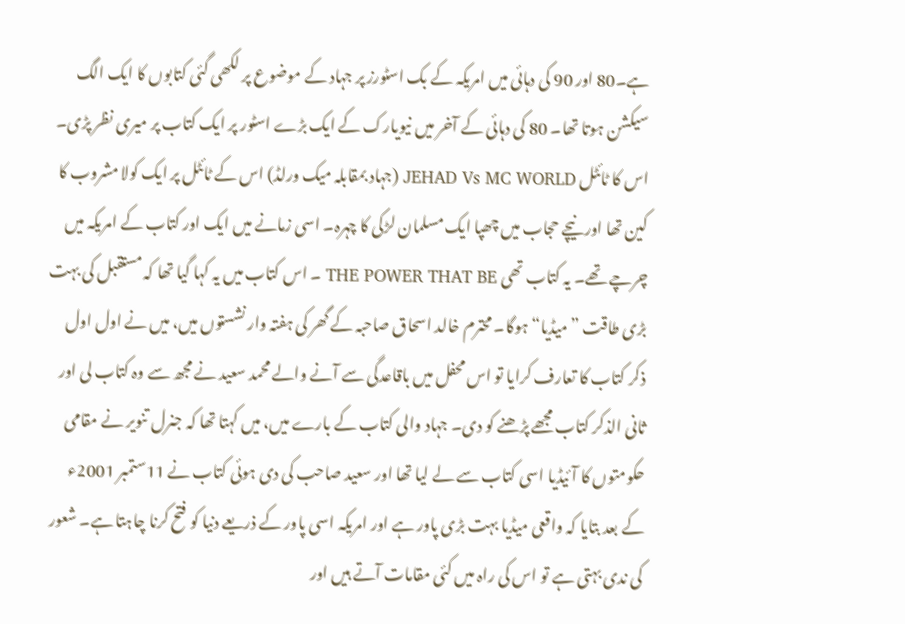ہے۔80 اور 90 کی دہائی میں امریکہ کے بک اسٹورز پر جہاد کے موضوع پر لکھی گئی کتابوں کا ایک الگ سیکشن ہوتا تھا۔ 80 کی دہائی کے آخر میں نیویارک کے ایک بڑے اسٹور پر ایک کتاب پر میری نظر پڑی۔ اس کا ٹائٹل JEHAD Vs MC WORLD (جہاد بمقابلہ میک ورلڈ) اس کے ٹائٹل پر ایک کولا مشروب کا کین تھا اور نیچے حجاب میں چھپا ایک مسلمان لڑکی کا چہرہ۔ اسی زمانے میں ایک اور کتاب کے امریکہ میں چرچے تھے۔ یہ کتاب تھی THE POWER THAT BE ۔ اس کتاب میں یہ کہا گیا تھا کہ مستقبل کی بہت بڑی طاقت ”میڈیا“ ہوگا۔ محترم خالد اسحاق صاحبہ کے گھر کی ہفتہ وار نشستوں میں، میں نے اول اول ذکر کتاب کا تعارف کرایا تو اس محفل میں باقاعدگی سے آنے والے محمد سعید نے مجھ سے وہ کتاب لی اور ثانی الذکر کتاب مجھے پڑھنے کو دی۔ جہاد والی کتاب کے بارے میں، میں کہتا تھا کہ جنرل تنویر نے مقامی حکومتوں کا آئیڈیا اسی کتاب سے لے لیا تھا اور سعید صاحب کی دی ہوئی کتاب نے 11ستمبر 2001ء کے بعد بتایا کہ واقعی میڈیا بہت بڑی پاور ہے اور امریکہ اسی پاور کے ذریعے دنیا کو فتح کرنا چاہتا ہے۔ شعور کی ندی بہتی ہے تو اس کی راہ میں کئی مقامات آتے ہیں اور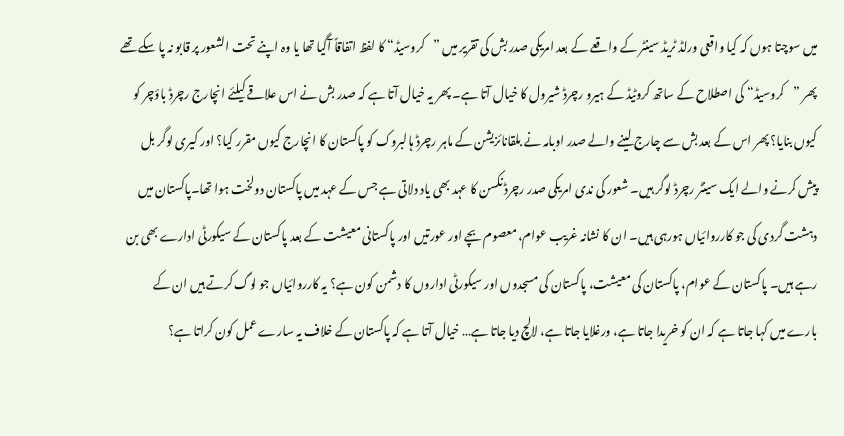میں سوچتا ہوں کہ کیا واقعی ورلڈ ٹریڈ سینٹر کے واقعے کے بعد امریکی صدر بش کی تقریر میں ”کروسیڈ“ کا لفظ اتفاقاً آگیا تھا یا وہ اپنے تحت الشعور پر قابو نہ پا سکے تھے پھر ”کروسیڈ“ کی اصطلاح کے ساتھ کروٹیڈ کے ہیرو رچرڈ شیرول کا خیال آتا ہے۔ پھر یہ خیال آتا ہے کہ صدر بش نے اس علاقے کیلئے انچارج رچرڈ باؤچر کو کیوں بنایا؟ پھر اس کے بعد بش سے چارج لینے والے صدر اوبامہ نے بلقانائزیشن کے ماہر رچرڈ ہالبروک کو پاکستان کا انچارج کیوں مقرر کیا؟ اور کیری لوگر بل پیش کرنے والے ایک سینٹر رچرڈ لوگر ہیں۔ شعور کی ندی امریکی صدر رچرڈ نکسن کا عہد بھی یاد دلاتی ہے جس کے عہد میں پاکستان دولخت ہوا تھا۔پاکستان میں دہشت گردی کی جو کارروائیاں ہورہی ہیں۔ ان کا نشانہ غریب عوام، معصوم بچے اور عورتیں اور پاکستانی معیشت کے بعد پاکستان کے سیکورٹی ادارے بھی بن رہے ہیں۔ پاکستان کے عوام، پاکستان کی معیشت، پاکستان کی مسجدوں اور سیکورٹی اداروں کا دشمن کون ہے؟ یہ کارروائیاں جو لوگ کرتے ہیں ان کے بارے میں کہا جاتا ہے کہ ان کو خریدا جاتا ہے، ورغلایا جاتا ہے، لالچ دیا جاتا ہے… خیال آتا ہے کہ پاکستان کے خلاف یہ سارے عمل کون کراتا ہے؟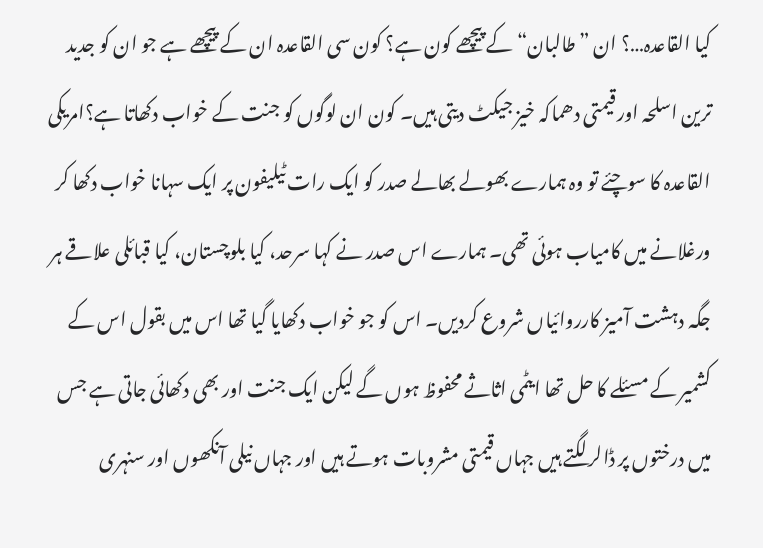کیا القاعدہ…؟ ان ”طالبان“ کے پیچھے کون ہے؟ کون سی القاعدہ ان کے پیچھے ہے جو ان کو جدید ترین اسلحہ اور قیمتی دھماکہ خیز جیکٹ دیتی ہیں۔ کون ان لوگوں کو جنت کے خواب دکھاتا ہے؟امریکی القاعدہ کا سوچئے تو وہ ہمارے بھولے بھالے صدر کو ایک رات ٹیلیفون پر ایک سہانا خواب دکھا کر ورغلانے میں کامیاب ہوئی تھی۔ ہمارے اس صدر نے کہا سرحد، کیا بلوچستان، کیا قبائلی علاقے ہر جگہ دہشت آمیز کارروائیاں شروع کردیں۔ اس کو جو خواب دکھایا گیا تھا اس میں بقول اس کے کشمیر کے مسئلے کا حل تھا ایٹمی اثاثے محفوظ ہوں گے لیکن ایک جنت اور بھی دکھائی جاتی ہے جس میں درختوں پر ڈالر لگتے ہیں جہاں قیمتی مشروبات ہوتے ہیں اور جہاں نیلی آنکھوں اور سنہری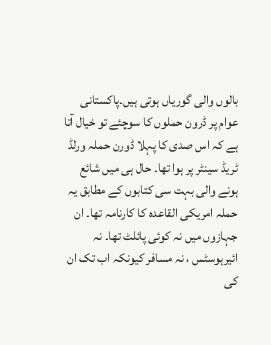بالوں والی گوریاں ہوتی ہیں۔پاکستانی عوام پر ڈرون حملوں کا سوچئے تو خیال آتا ہے کہ اس صدی کا پہلا ڈورن حملہ ورلڈ ٹریڈ سینٹر پر ہوا تھا۔ حال ہی میں شائع ہونے والی بہت سی کتابوں کے مطابق یہ حملہ امریکی القاعدہ کا کارنامہ تھا۔ ان جہازوں میں نہ کوئی پائلٹ تھا۔ نہ ائیرہوسٹس ، نہ مسافر کیونکہ اب تک ان کی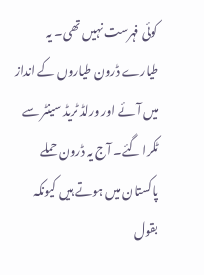کوئی فہرست نہیں تھی۔ یہ طیارے ڈرون طیاروں کے انداز میں آئے اور ورلڈ ٹریڈ سینٹر سے ٹکرا گئے۔ آج یہ ڈرون حملے پاکستان میں ہوتے ہیں کیونکہ بقول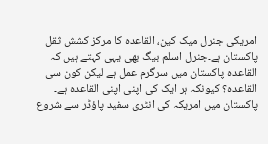امریکی جنرل میک کین، القاعدہ کا مرکز کشش ثقل پاکستان ہے۔جنرل اسلم بیگ بھی یہی کہتے ہیں کہ القاعدہ پاکستان میں سرگرم عمل ہے لیکن کون سی القاعدہ؟ کیونکہ ہر ایک کی اپنی اپنی القاعدہ ہے۔ پاکستان میں امریکہ کی انٹری سفید پاؤڈر سے شروع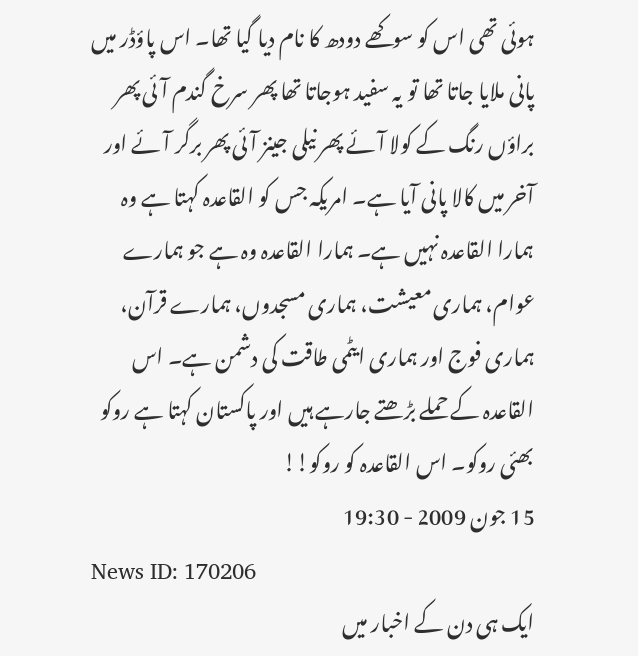ہوئی تھی اس کو سوکھے دودھ کا نام دیا گیا تھا۔ اس پاؤڈر میں پانی ملایا جاتا تھا تو یہ سفید ہوجاتا تھا پھر سرخ گندم آئی پھر براؤں رنگ کے کولا آئے پھر نیلی جینز آئی پھر برگر آئے اور آخر میں کالا پانی آیا ہے۔ امریکہ جس کو القاعدہ کہتا ہے وہ ہمارا القاعدہ نہیں ہے۔ ہمارا القاعدہ وہ ہے جو ہمارے عوام، ہماری معیشت، ہماری مسجدوں، ہمارے قرآن، ہماری فوج اور ہماری ایٹمی طاقت کی دشمن ہے۔ اس القاعدہ کے حملے بڑھتے جارہے ہیں اور پاکستان کہتا ہے روکو بھئی روکو۔ اس القاعدہ کو روکو!!
15 جون 2009 - 19:30
News ID: 170206
ایک ہی دن کے اخبار میں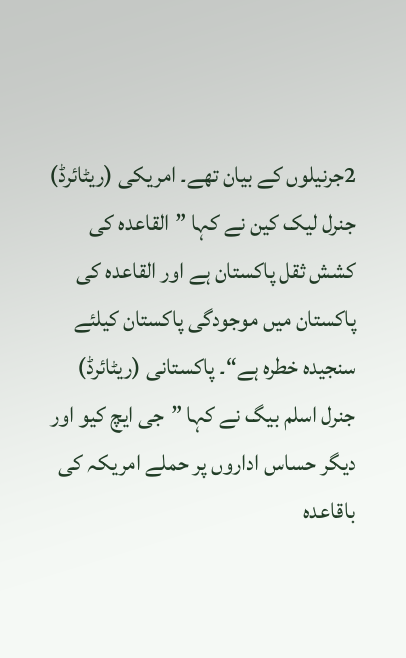2جرنیلوں کے بیان تھے۔ امریکی (ریٹائرڈ) جنرل لیک کین نے کہا ”القاعدہ کی کشش ثقل پاکستان ہے اور القاعدہ کی پاکستان میں موجودگی پاکستان کیلئے سنجیدہ خطرہ ہے“۔ پاکستانی (ریٹائرڈ) جنرل اسلم بیگ نے کہا ”جی ایچ کیو اور دیگر حساس اداروں پر حملے امریکہ کی باقاعدہ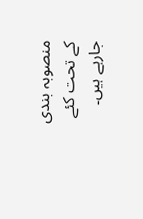منصوبہ بندی کے تحت کئے جارہے ہیں۔